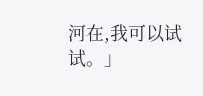河在,我可以试试。」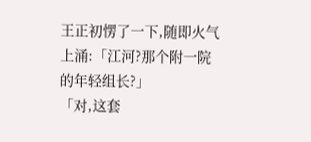王正初愣了一下,随即火气上涌:「江河?那个附一院的年轻组长?」
「对,这套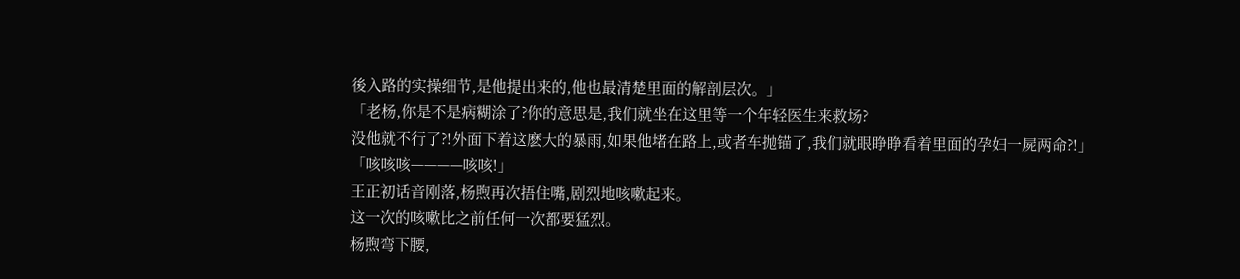後入路的实操细节,是他提出来的,他也最清楚里面的解剖层次。」
「老杨,你是不是病糊涂了?你的意思是,我们就坐在这里等一个年轻医生来救场?
没他就不行了?!外面下着这麽大的暴雨,如果他堵在路上,或者车抛锚了,我们就眼睁睁看着里面的孕妇一屍两命?!」
「咳咳咳————咳咳!」
王正初话音刚落,杨煦再次捂住嘴,剧烈地咳嗽起来。
这一次的咳嗽比之前任何一次都要猛烈。
杨煦弯下腰,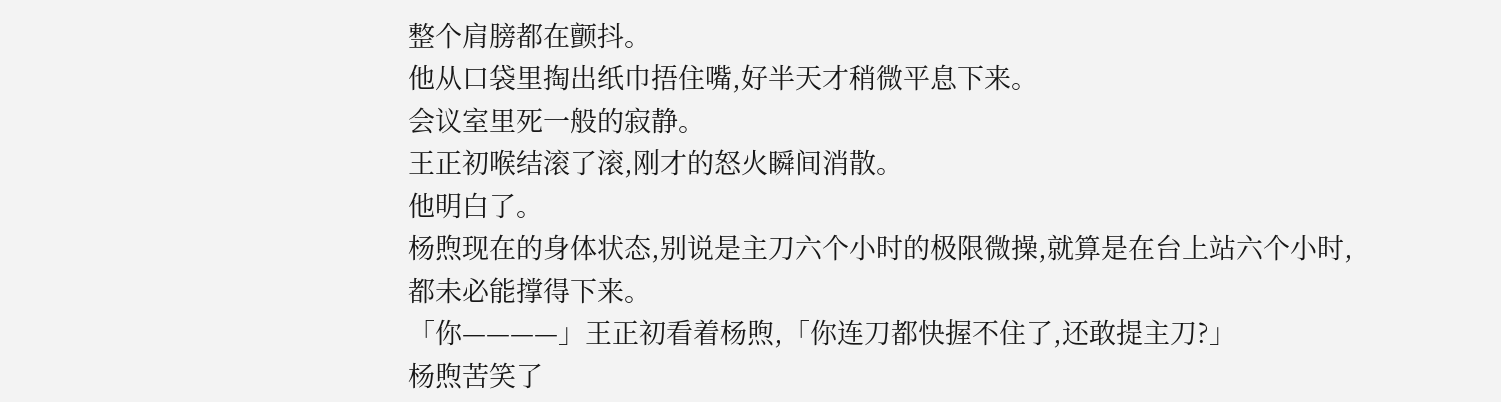整个肩膀都在颤抖。
他从口袋里掏出纸巾捂住嘴,好半天才稍微平息下来。
会议室里死一般的寂静。
王正初喉结滚了滚,刚才的怒火瞬间消散。
他明白了。
杨煦现在的身体状态,别说是主刀六个小时的极限微操,就算是在台上站六个小时,都未必能撑得下来。
「你————」王正初看着杨煦,「你连刀都快握不住了,还敢提主刀?」
杨煦苦笑了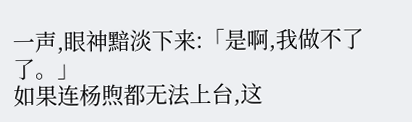一声,眼神黯淡下来:「是啊,我做不了了。」
如果连杨煦都无法上台,这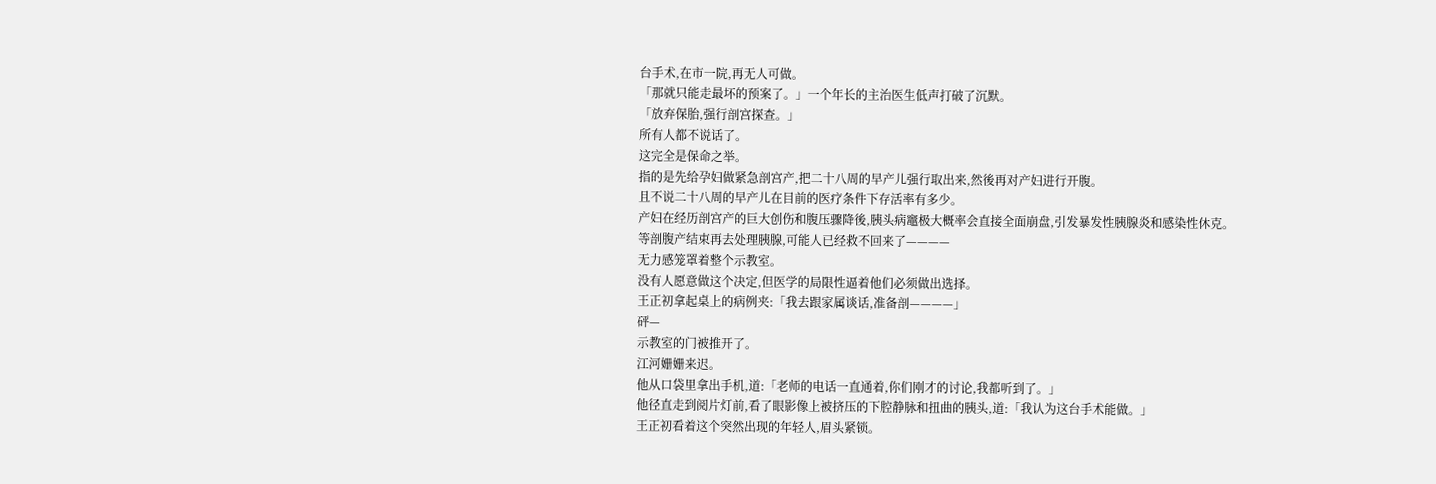台手术,在市一院,再无人可做。
「那就只能走最坏的预案了。」一个年长的主治医生低声打破了沉默。
「放弃保胎,强行剖宫探查。」
所有人都不说话了。
这完全是保命之举。
指的是先给孕妇做紧急剖宫产,把二十八周的早产儿强行取出来,然後再对产妇进行开腹。
且不说二十八周的早产儿在目前的医疗条件下存活率有多少。
产妇在经历剖宫产的巨大创伤和腹压骤降後,胰头病竈极大概率会直接全面崩盘,引发暴发性胰腺炎和感染性休克。
等剖腹产结束再去处理胰腺,可能人已经救不回来了————
无力感笼罩着整个示教室。
没有人愿意做这个决定,但医学的局限性逼着他们必须做出选择。
王正初拿起桌上的病例夹:「我去跟家属谈话,准备剖————」
砰—
示教室的门被推开了。
江河姗姗来迟。
他从口袋里拿出手机,道:「老师的电话一直通着,你们刚才的讨论,我都听到了。」
他径直走到阅片灯前,看了眼影像上被挤压的下腔静脉和扭曲的胰头,道:「我认为这台手术能做。」
王正初看着这个突然出现的年轻人,眉头紧锁。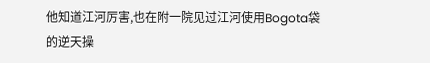他知道江河厉害,也在附一院见过江河使用Bogota袋的逆天操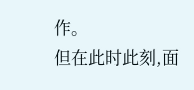作。
但在此时此刻,面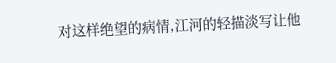对这样绝望的病情,江河的轻描淡写让他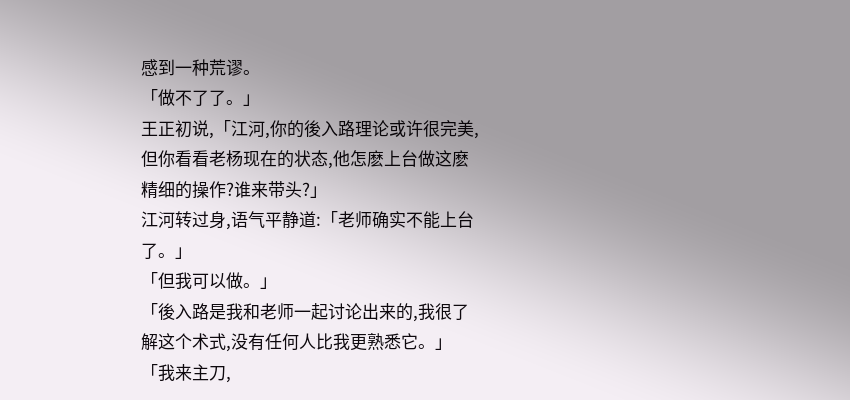感到一种荒谬。
「做不了了。」
王正初说,「江河,你的後入路理论或许很完美,但你看看老杨现在的状态,他怎麽上台做这麽精细的操作?谁来带头?」
江河转过身,语气平静道:「老师确实不能上台了。」
「但我可以做。」
「後入路是我和老师一起讨论出来的,我很了解这个术式,没有任何人比我更熟悉它。」
「我来主刀,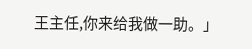王主任,你来给我做一助。」